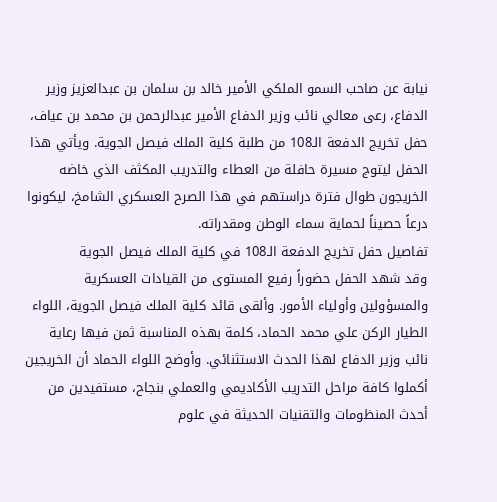نيابة عن صاحب السمو الملكي الأمير خالد بن سلمان بن عبدالعزيز وزير الدفاع، رعى معالي نائب وزير الدفاع الأمير عبدالرحمن بن محمد بن عياف، حفل تخريج الدفعة الـ108 من طلبة كلية الملك فيصل الجوية. ويأتي هذا الحفل ليتوج مسيرة حافلة من العطاء والتدريب المكثف الذي خاضه الخريجون طوال فترة دراستهم في هذا الصرح العسكري الشامخ، ليكونوا درعاً حصيناً لحماية سماء الوطن ومقدراته.
تفاصيل حفل تخريج الدفعة الـ108 في كلية الملك فيصل الجوية
وقد شهد الحفل حضوراً رفيع المستوى من القيادات العسكرية والمسؤولين وأولياء الأمور. وألقى قائد كلية الملك فيصل الجوية، اللواء الطيار الركن علي محمد الحماد، كلمة بهذه المناسبة ثمن فيها رعاية نائب وزير الدفاع لهذا الحدث الاستثنائي. وأوضح اللواء الحماد أن الخريجين أكملوا كافة مراحل التدريب الأكاديمي والعملي بنجاح، مستفيدين من أحدث المنظومات والتقنيات الحديثة في علوم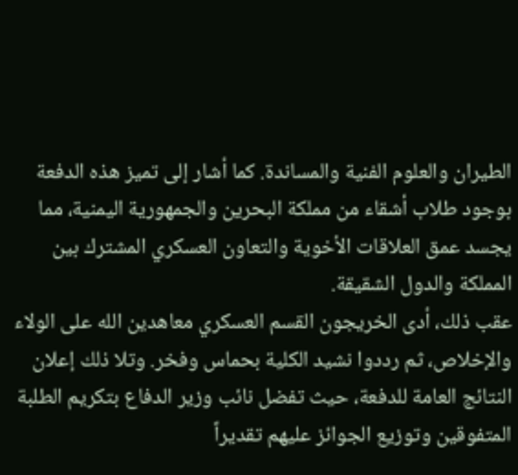الطيران والعلوم الفنية والمساندة. كما أشار إلى تميز هذه الدفعة بوجود طلاب أشقاء من مملكة البحرين والجمهورية اليمنية، مما يجسد عمق العلاقات الأخوية والتعاون العسكري المشترك بين المملكة والدول الشقيقة.
عقب ذلك، أدى الخريجون القسم العسكري معاهدين الله على الولاء والإخلاص، ثم رددوا نشيد الكلية بحماس وفخر. وتلا ذلك إعلان النتائج العامة للدفعة، حيث تفضل نائب وزير الدفاع بتكريم الطلبة المتفوقين وتوزيع الجوائز عليهم تقديراً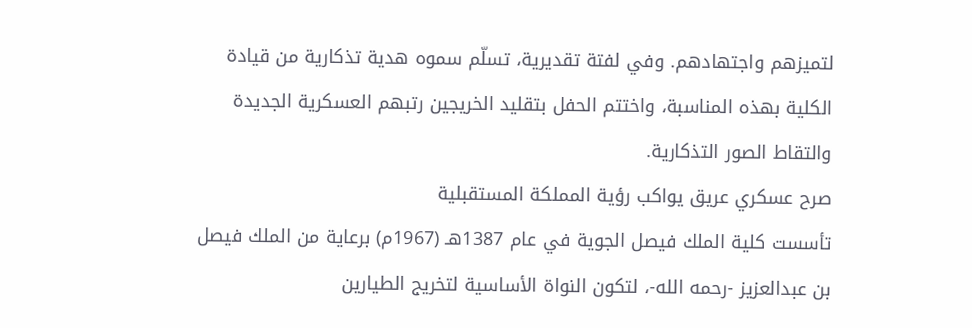لتميزهم واجتهادهم. وفي لفتة تقديرية، تسلّم سموه هدية تذكارية من قيادة الكلية بهذه المناسبة، واختتم الحفل بتقليد الخريجين رتبهم العسكرية الجديدة والتقاط الصور التذكارية.
صرح عسكري عريق يواكب رؤية المملكة المستقبلية
تأسست كلية الملك فيصل الجوية في عام 1387هـ (1967م) برعاية من الملك فيصل بن عبدالعزيز -رحمه الله-، لتكون النواة الأساسية لتخريج الطيارين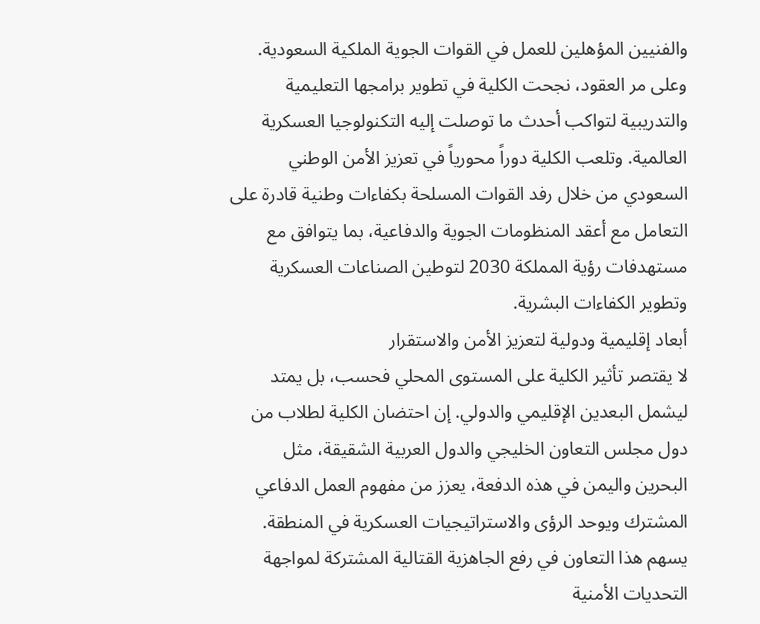والفنيين المؤهلين للعمل في القوات الجوية الملكية السعودية. وعلى مر العقود، نجحت الكلية في تطوير برامجها التعليمية والتدريبية لتواكب أحدث ما توصلت إليه التكنولوجيا العسكرية العالمية. وتلعب الكلية دوراً محورياً في تعزيز الأمن الوطني السعودي من خلال رفد القوات المسلحة بكفاءات وطنية قادرة على التعامل مع أعقد المنظومات الجوية والدفاعية، بما يتوافق مع مستهدفات رؤية المملكة 2030 لتوطين الصناعات العسكرية وتطوير الكفاءات البشرية.
أبعاد إقليمية ودولية لتعزيز الأمن والاستقرار
لا يقتصر تأثير الكلية على المستوى المحلي فحسب، بل يمتد ليشمل البعدين الإقليمي والدولي. إن احتضان الكلية لطلاب من دول مجلس التعاون الخليجي والدول العربية الشقيقة، مثل البحرين واليمن في هذه الدفعة، يعزز من مفهوم العمل الدفاعي المشترك ويوحد الرؤى والاستراتيجيات العسكرية في المنطقة. يسهم هذا التعاون في رفع الجاهزية القتالية المشتركة لمواجهة التحديات الأمنية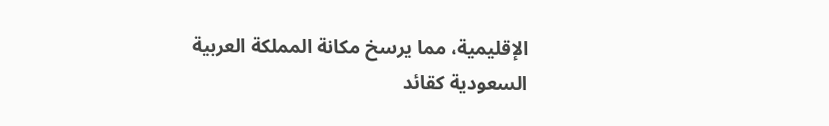الإقليمية، مما يرسخ مكانة المملكة العربية السعودية كقائد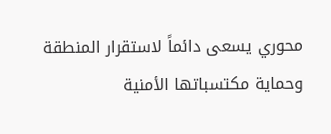محوري يسعى دائماً لاستقرار المنطقة وحماية مكتسباتها الأمنية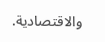والاقتصادية.